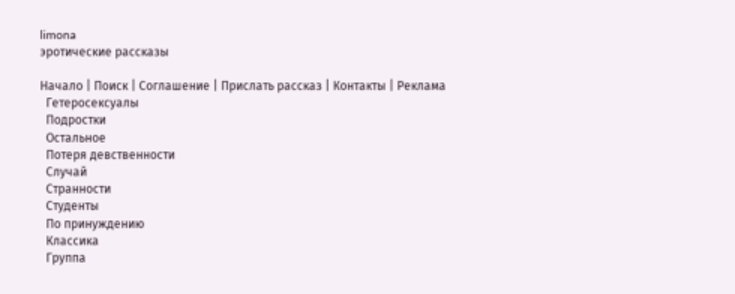limona
эротические рассказы

Начало | Поиск | Соглашение | Прислать рассказ | Контакты | Реклама
  Гетеросексуалы
  Подростки
  Остальное
  Потеря девственности
  Случай
  Странности
  Студенты
  По принуждению
  Классика
  Группа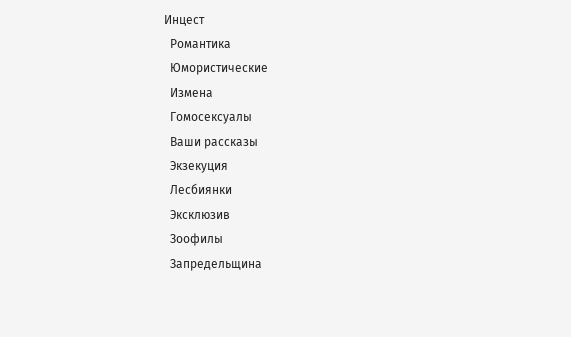Инцест
  Романтика
  Юмористические
  Измена
  Гомосексуалы
  Ваши рассказы
  Экзекуция
  Лесбиянки
  Эксклюзив
  Зоофилы
  Запредельщина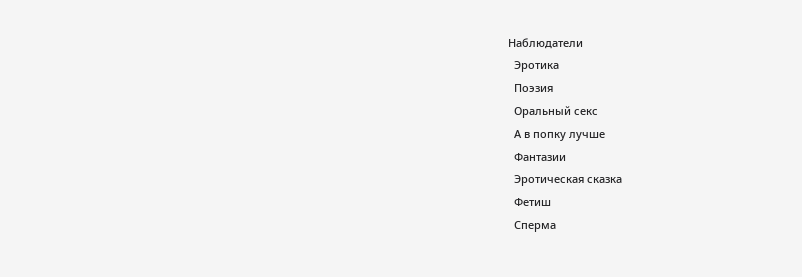Наблюдатели
  Эротика
  Поэзия
  Оральный секс
  А в попку лучше
  Фантазии
  Эротическая сказка
  Фетиш
  Сперма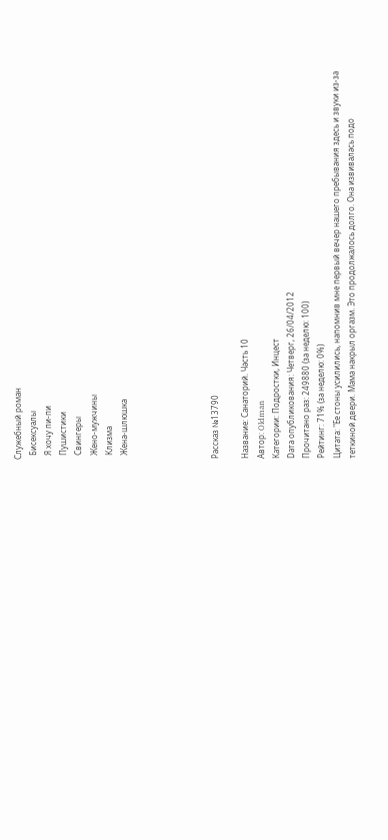Служебный роман
  Бисексуалы
  Я хочу пи-пи
  Пушистики
  Свингеры
  Жено-мужчины
  Клизма
  Жена-шлюшка





Рассказ №13790

Название: Санаторий. Часть 10
Автор: Oldman
Категории: Подростки, Инцест
Dата опубликования: Четверг, 26/04/2012
Прочитано раз: 249880 (за неделю: 100)
Рейтинг: 71% (за неделю: 0%)
Цитата: "Ее стоны усилились, напомнив мне первый вечер нашего пребывания здесь и звуки из-за теткиной двери. Мама накрыл оргазм. Это продолжалось долго. Она извивалась подо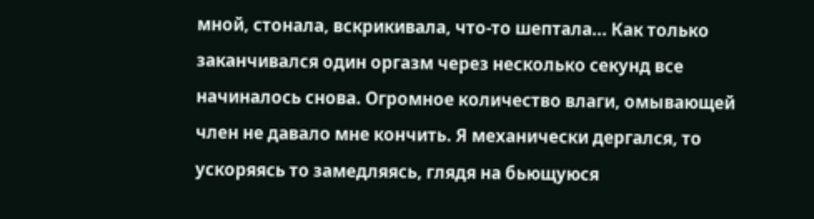мной, стонала, вскрикивала, что-то шептала... Как только заканчивался один оргазм через несколько секунд все начиналось снова. Огромное количество влаги, омывающей член не давало мне кончить. Я механически дергался, то ускоряясь то замедляясь, глядя на бьющуюся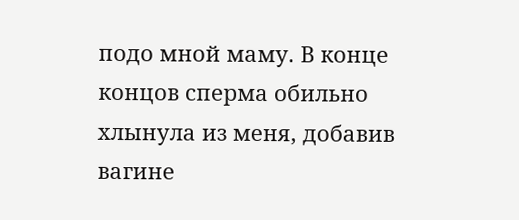подо мной маму. В конце концов сперма обильно хлынула из меня, добавив вагине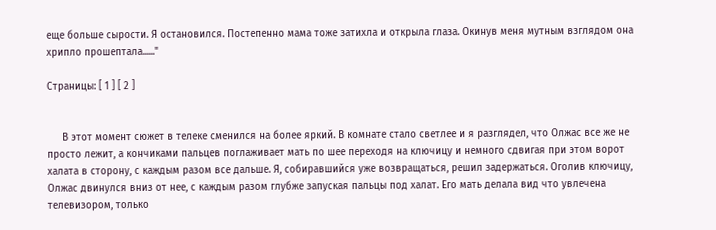еще больше сырости. Я остановился. Постепенно мама тоже затихла и открыла глаза. Окинув меня мутным взглядом она хрипло прошептала......"

Страницы: [ 1 ] [ 2 ]


     В этот момент сюжет в телеке сменился на более яркий. В комнате стало светлее и я разглядел, что Олжас все же не просто лежит, а кончиками пальцев поглаживает мать по шее переходя на ключицу и немного сдвигая при этом ворот халата в сторону, с каждым разом все дальше. Я, собиравшийся уже возвращаться, решил задержаться. Оголив ключицу, Олжас двинулся вниз от нее, с каждым разом глубже запуская пальцы под халат. Его мать делала вид что увлечена телевизором, только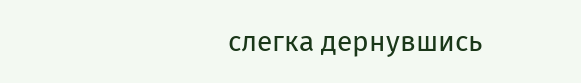слегка дернувшись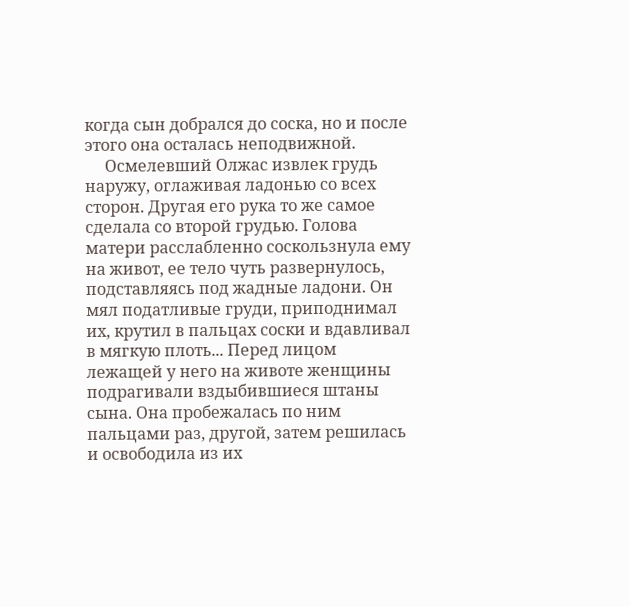когда сын добрался до соска, но и после этого она осталась неподвижной.
     Осмелевший Олжас извлек грудь наружу, оглаживая ладонью со всех сторон. Другая его рука то же самое сделала со второй грудью. Голова матери расслабленно соскользнула ему на живот, ее тело чуть развернулось, подставляясь под жадные ладони. Он мял податливые груди, приподнимал их, крутил в пальцах соски и вдавливал в мягкую плоть... Перед лицом лежащей у него на животе женщины подрагивали вздыбившиеся штаны сына. Она пробежалась по ним пальцами раз, другой, затем решилась и освободила из их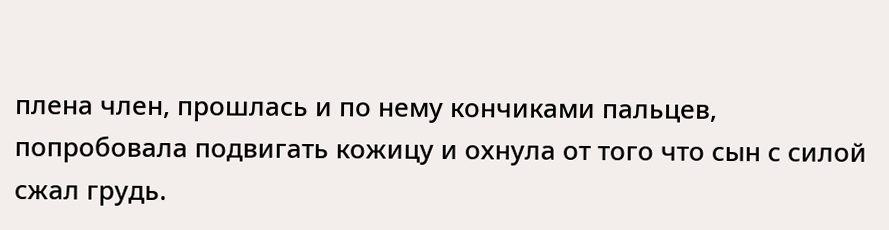плена член, прошлась и по нему кончиками пальцев, попробовала подвигать кожицу и охнула от того что сын с силой сжал грудь.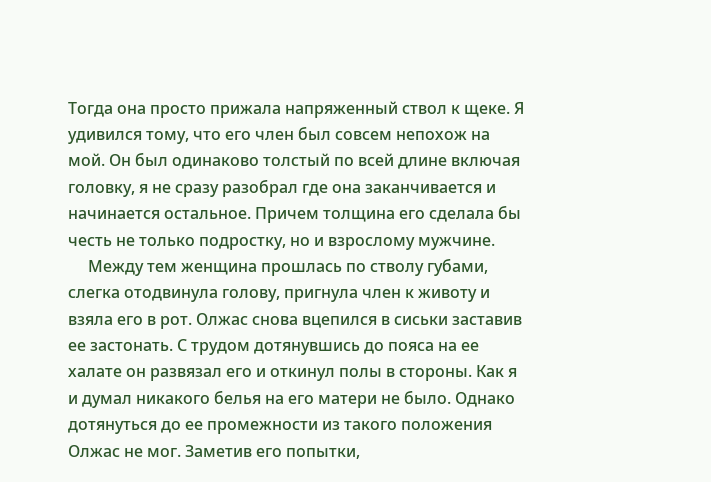Тогда она просто прижала напряженный ствол к щеке. Я удивился тому, что его член был совсем непохож на мой. Он был одинаково толстый по всей длине включая головку, я не сразу разобрал где она заканчивается и начинается остальное. Причем толщина его сделала бы честь не только подростку, но и взрослому мужчине.
     Между тем женщина прошлась по стволу губами, слегка отодвинула голову, пригнула член к животу и взяла его в рот. Олжас снова вцепился в сиськи заставив ее застонать. С трудом дотянувшись до пояса на ее халате он развязал его и откинул полы в стороны. Как я и думал никакого белья на его матери не было. Однако дотянуться до ее промежности из такого положения Олжас не мог. Заметив его попытки,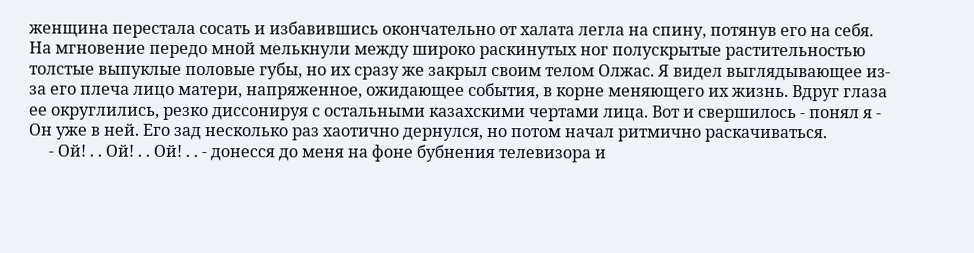женщина перестала сосать и избавившись окончательно от халата легла на спину, потянув его на себя. На мгновение передо мной мелькнули между широко раскинутых ног полускрытые растительностью толстые выпуклые половые губы, но их сразу же закрыл своим телом Олжас. Я видел выглядывающее из-за его плеча лицо матери, напряженное, ожидающее события, в корне меняющего их жизнь. Вдруг глаза ее округлились, резко диссонируя с остальными казахскими чертами лица. Вот и свершилось - понял я - Он уже в ней. Его зад несколько раз хаотично дернулся, но потом начал ритмично раскачиваться.
     - Ой! . . Ой! . . Ой! . . - донесся до меня на фоне бубнения телевизора и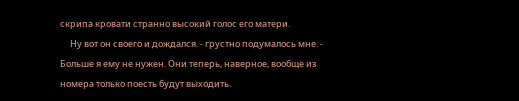скрипа кровати странно высокий голос его матери.
     Ну вот он своего и дождался. - грустно подумалось мне. - Больше я ему не нужен. Они теперь, наверное, вообще из номера только поесть будут выходить.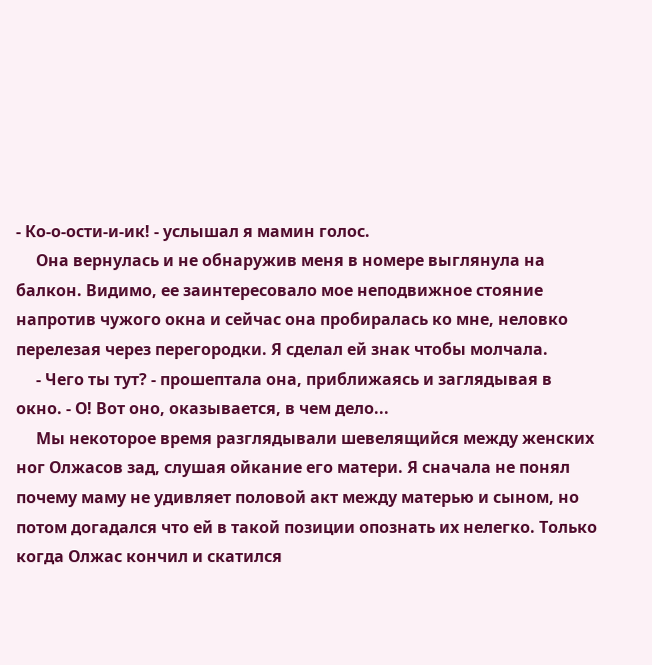- Ко-о-ости-и-ик! - услышал я мамин голос.
     Она вернулась и не обнаружив меня в номере выглянула на балкон. Видимо, ее заинтересовало мое неподвижное стояние напротив чужого окна и сейчас она пробиралась ко мне, неловко перелезая через перегородки. Я сделал ей знак чтобы молчала.
     - Чего ты тут? - прошептала она, приближаясь и заглядывая в окно. - О! Вот оно, оказывается, в чем дело...
     Мы некоторое время разглядывали шевелящийся между женских ног Олжасов зад, слушая ойкание его матери. Я сначала не понял почему маму не удивляет половой акт между матерью и сыном, но потом догадался что ей в такой позиции опознать их нелегко. Только когда Олжас кончил и скатился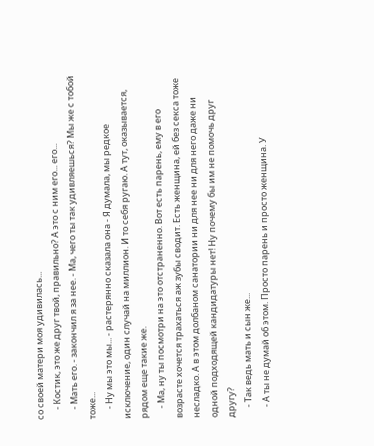со своей матери моя удивилась...
     - Костик, это же друг твой, правильно? А это с ним его... его...
     - Мать его. - закончил я за нее. - Ма, чего ты так удивляешься? Мы же с тобой тоже...
     - Ну мы это мы... - растерянно сказала она - Я думала, мы редкое исключение, один случай на миллион. И то себя ругаю. А тут, оказывается, рядом еще такие же.
     - Ма, ну ты посмотри на это отстраненно. Вот есть парень, ему в его возрасте хочется трахаться аж зубы сводит. Есть женщина, ей без секса тоже несладко. А в этом долбаном санатории ни для нее ни для него даже ни одной подходящей кандидатуры нет! Ну почему бы им не помочь друг другу?
     - Так ведь мать и сын же...
     - А ты не думай об этом. Просто парень и просто женщина. У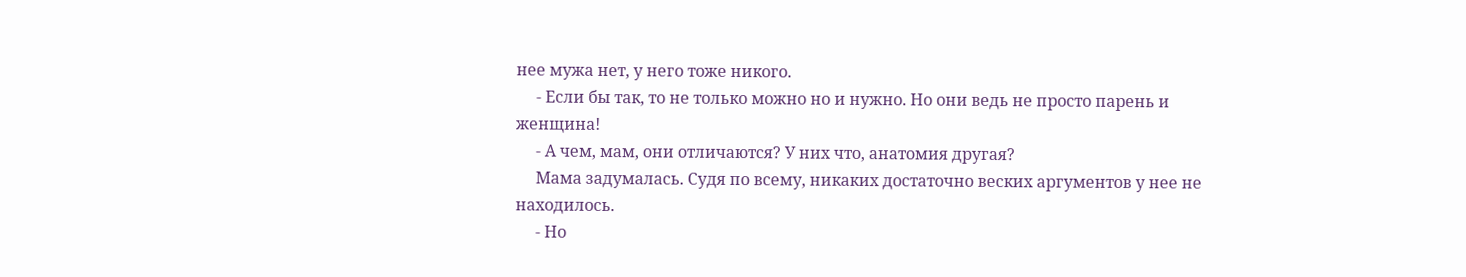нее мужа нет, у него тоже никого.
     - Если бы так, то не только можно но и нужно. Но они ведь не просто парень и женщина!
     - А чем, мам, они отличаются? У них что, анатомия другая?
     Мама задумалась. Судя по всему, никаких достаточно веских аргументов у нее не находилось.
     - Но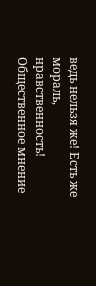ведь нельзя же! Есть же мораль, нравственность! Общественное мнение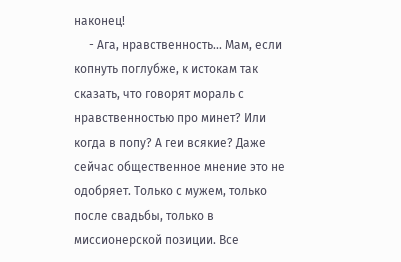наконец!
     - Ага, нравственность... Мам, если копнуть поглубже, к истокам так сказать, что говорят мораль с нравственностью про минет? Или когда в попу? А геи всякие? Даже сейчас общественное мнение это не одобряет. Только с мужем, только после свадьбы, только в миссионерской позиции. Все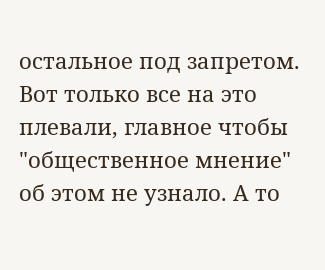остальное под запретом. Вот только все на это плевали, главное чтобы "общественное мнение" об этом не узнало. А то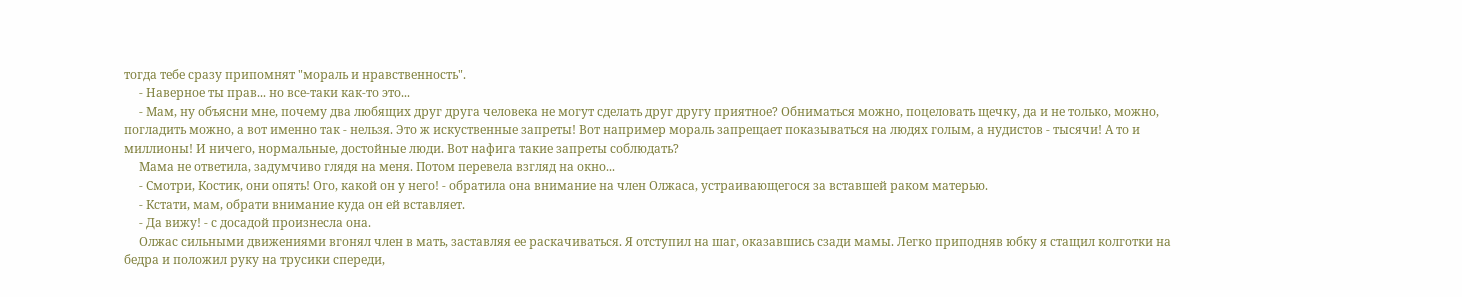тогда тебе сразу припомнят "мораль и нравственность".
     - Наверное ты прав... но все-таки как-то это...
     - Мам, ну объясни мне, почему два любящих друг друга человека не могут сделать друг другу приятное? Обниматься можно, поцеловать щечку, да и не только, можно, погладить можно, а вот именно так - нельзя. Это ж искуственные запреты! Вот например мораль запрещает показываться на людях голым, а нудистов - тысячи! А то и миллионы! И ничего, нормальные, достойные люди. Вот нафига такие запреты соблюдать?
     Мама не ответила, задумчиво глядя на меня. Потом перевела взгляд на окно...
     - Смотри, Костик, они опять! Ого, какой он у него! - обратила она внимание на член Олжаса, устраивающегося за вставшей раком матерью.
     - Кстати, мам, обрати внимание куда он ей вставляет.
     - Да вижу! - с досадой произнесла она.
     Олжас сильными движениями вгонял член в мать, заставляя ее раскачиваться. Я отступил на шаг, оказавшись сзади мамы. Легко приподняв юбку я стащил колготки на бедра и положил руку на трусики спереди,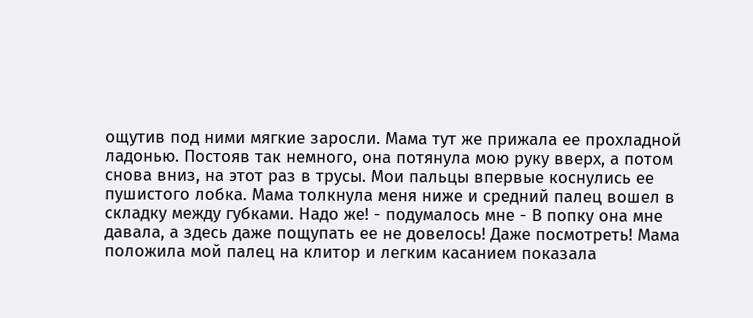ощутив под ними мягкие заросли. Мама тут же прижала ее прохладной ладонью. Постояв так немного, она потянула мою руку вверх, а потом снова вниз, на этот раз в трусы. Мои пальцы впервые коснулись ее пушистого лобка. Мама толкнула меня ниже и средний палец вошел в складку между губками. Надо же! - подумалось мне - В попку она мне давала, а здесь даже пощупать ее не довелось! Даже посмотреть! Мама положила мой палец на клитор и легким касанием показала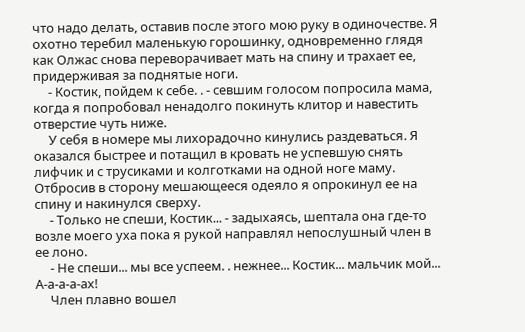что надо делать, оставив после этого мою руку в одиночестве. Я охотно теребил маленькую горошинку, одновременно глядя как Олжас снова переворачивает мать на спину и трахает ее, придерживая за поднятые ноги.
     - Костик, пойдем к себе. . - севшим голосом попросила мама, когда я попробовал ненадолго покинуть клитор и навестить отверстие чуть ниже.
     У себя в номере мы лихорадочно кинулись раздеваться. Я оказался быстрее и потащил в кровать не успевшую снять лифчик и с трусиками и колготками на одной ноге маму. Отбросив в сторону мешающееся одеяло я опрокинул ее на спину и накинулся сверху.
     - Только не спеши, Костик... - задыхаясь, шептала она где-то возле моего уха пока я рукой направлял непослушный член в ее лоно.
     - Не спеши... мы все успеем. . нежнее... Костик... мальчик мой... А-а-а-а-ах!
     Член плавно вошел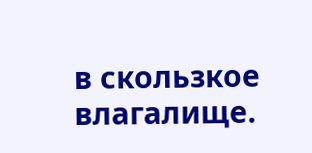в скользкое влагалище.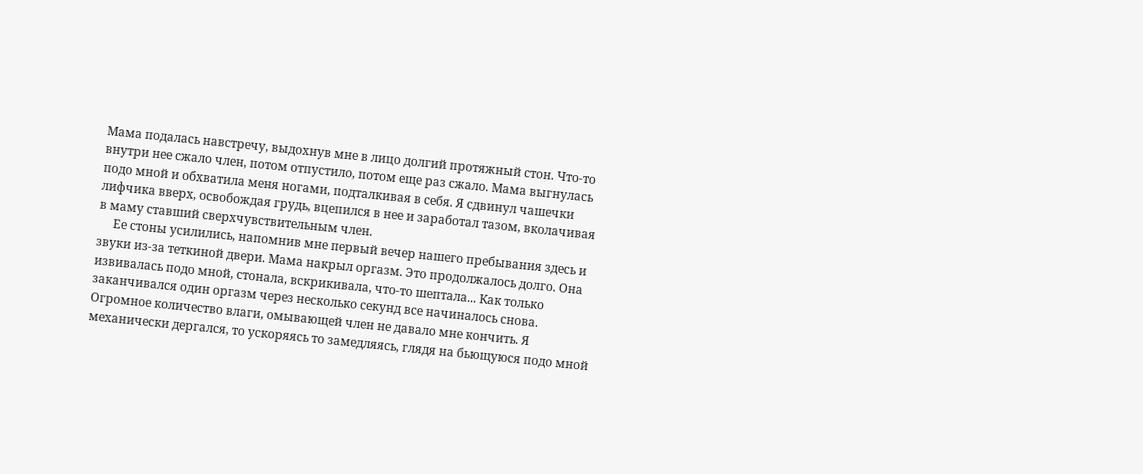Мама подалась навстречу, выдохнув мне в лицо долгий протяжный стон. Что-то внутри нее сжало член, потом отпустило, потом еще раз сжало. Мама выгнулась подо мной и обхватила меня ногами, подталкивая в себя. Я сдвинул чашечки лифчика вверх, освобождая грудь, вцепился в нее и заработал тазом, вколачивая в маму ставший сверхчувствительным член.
     Ее стоны усилились, напомнив мне первый вечер нашего пребывания здесь и звуки из-за теткиной двери. Мама накрыл оргазм. Это продолжалось долго. Она извивалась подо мной, стонала, вскрикивала, что-то шептала... Как только заканчивался один оргазм через несколько секунд все начиналось снова. Огромное количество влаги, омывающей член не давало мне кончить. Я механически дергался, то ускоряясь то замедляясь, глядя на бьющуюся подо мной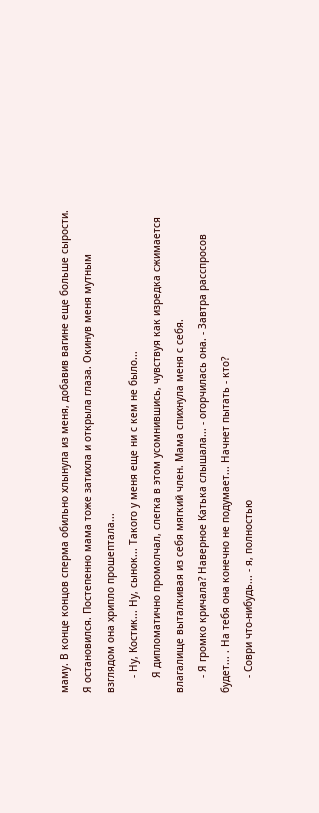маму. В конце концов сперма обильно хлынула из меня, добавив вагине еще больше сырости. Я остановился. Постепенно мама тоже затихла и открыла глаза. Окинув меня мутным взглядом она хрипло прошептала...
     - Ну, Костик... Ну, сынок... Такого у меня еще ни с кем не было...
     Я дипломатично промолчал, слегка в этом усомнившись, чувствуя как изредка сжимается влагалище выталкивая из себя мягкий член. Мама спихнула меня с себя.
     - Я громко кричала? Наверное Катька слышала... - огорчилась она. - Завтра расспросов будет... . На тебя она конечно не подумает... Начнет пытать - кто?
     - Соври что-нибудь... - я, полностью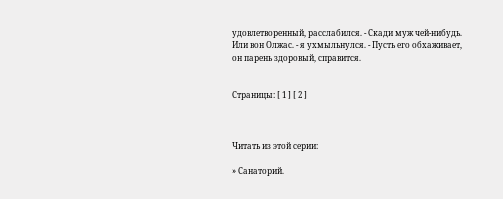удовлетворенный, расслабился. - Скади муж чей-нибудь. Или вон Олжас. - я ухмыльнулся. - Пусть его обхаживает, он парень здоровый, справится.


Страницы: [ 1 ] [ 2 ]



Читать из этой серии:

» Санаторий.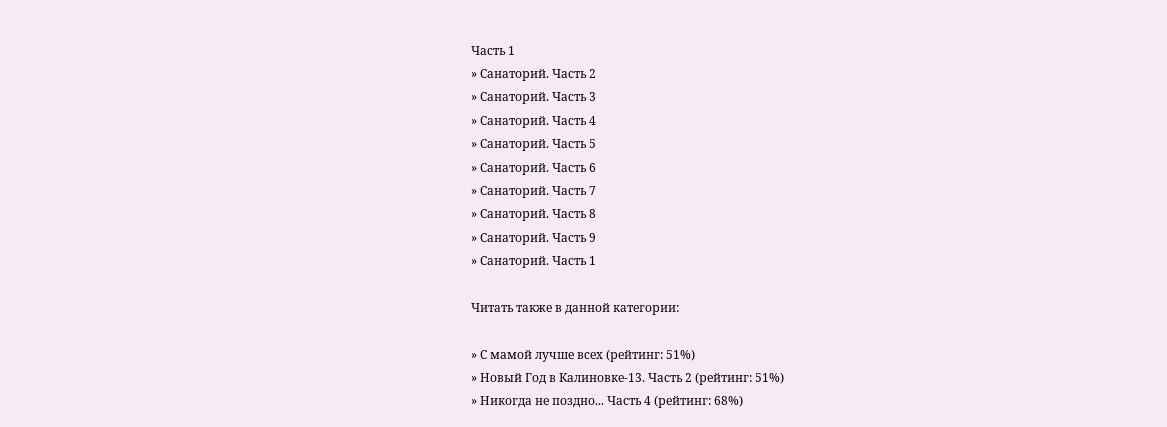Часть 1
» Санаторий. Часть 2
» Санаторий. Часть 3
» Санаторий. Часть 4
» Санаторий. Часть 5
» Санаторий. Часть 6
» Санаторий. Часть 7
» Санаторий. Часть 8
» Санаторий. Часть 9
» Санаторий. Часть 1

Читать также в данной категории:

» С мамой лучше всех (рейтинг: 51%)
» Новый Год в Калиновке-13. Часть 2 (рейтинг: 51%)
» Никогда не поздно... Часть 4 (рейтинг: 68%)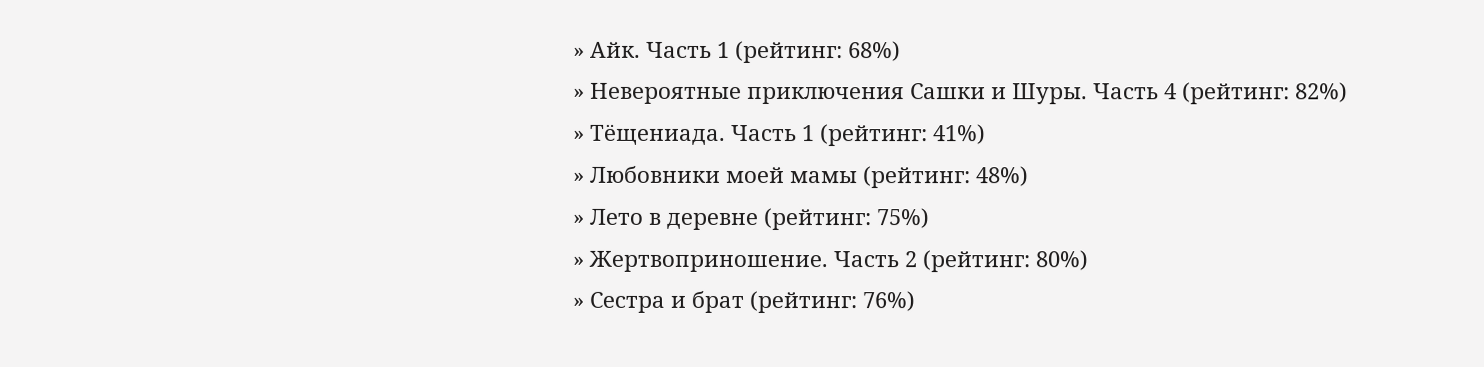» Айк. Часть 1 (рейтинг: 68%)
» Невероятные приключения Сашки и Шуры. Часть 4 (рейтинг: 82%)
» Тёщениада. Часть 1 (рейтинг: 41%)
» Любовники моей мамы (рейтинг: 48%)
» Лето в деревне (рейтинг: 75%)
» Жертвоприношение. Часть 2 (рейтинг: 80%)
» Сестра и брат (рейтинг: 76%)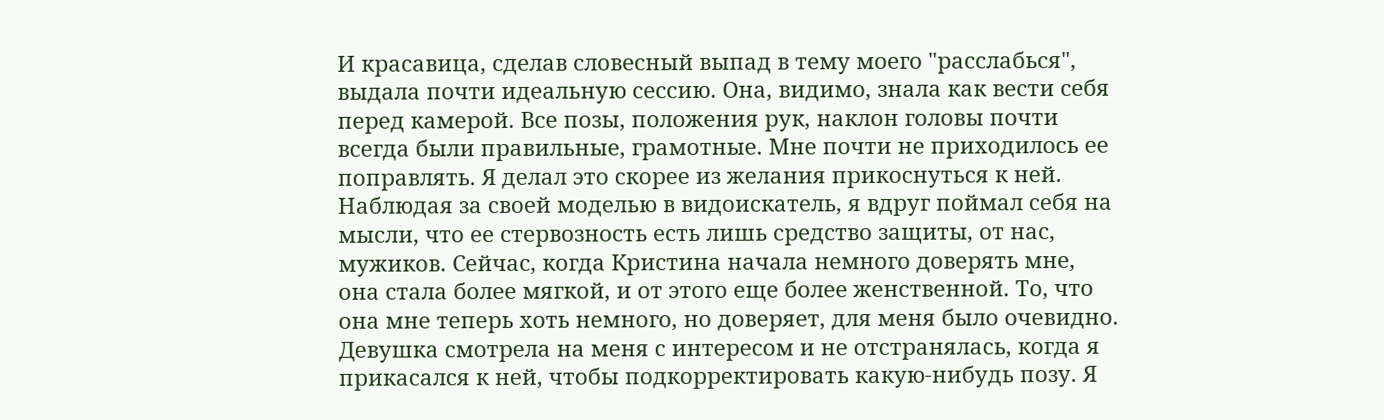И красавица, сделав словесный выпад в тему моего "расслабься", выдала почти идеальную сессию. Она, видимо, знала как вести себя перед камерой. Все позы, положения рук, наклон головы почти всегда были правильные, грамотные. Мне почти не приходилось ее поправлять. Я делал это скорее из желания прикоснуться к ней. Наблюдая за своей моделью в видоискатель, я вдруг поймал себя на мысли, что ее стервозность есть лишь средство защиты, от нас, мужиков. Сейчас, когда Кристина начала немного доверять мне, она стала более мягкой, и от этого еще более женственной. То, что она мне теперь хоть немного, но доверяет, для меня было очевидно. Девушка смотрела на меня с интересом и не отстранялась, когда я прикасался к ней, чтобы подкорректировать какую-нибудь позу. Я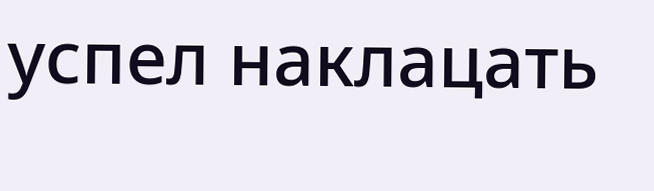успел наклацать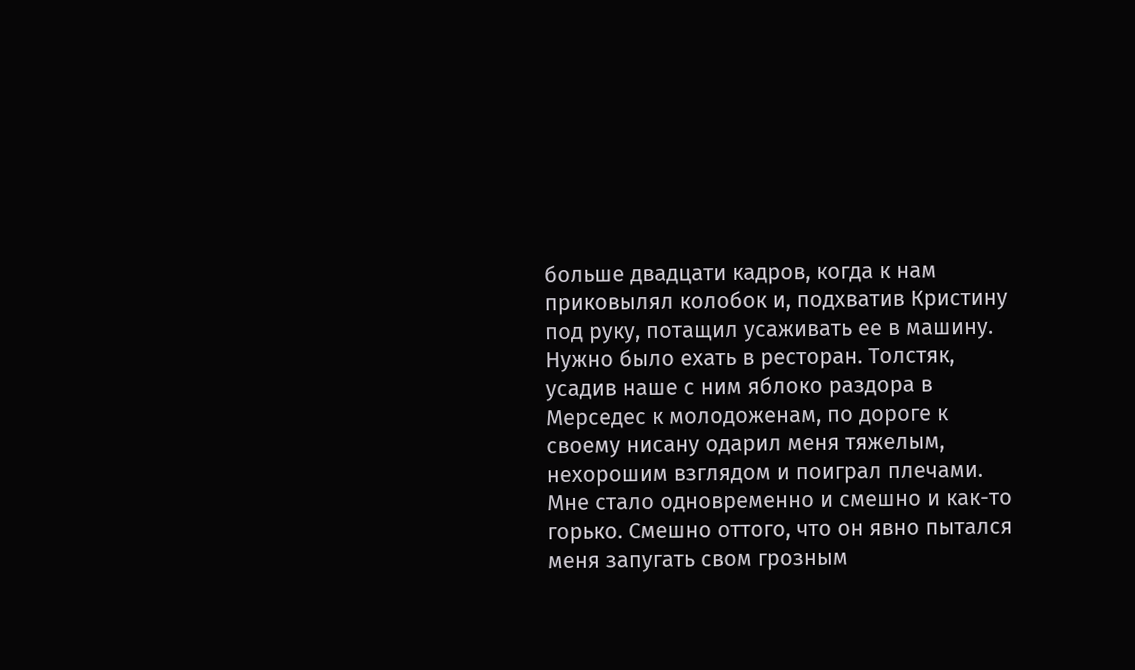больше двадцати кадров, когда к нам приковылял колобок и, подхватив Кристину под руку, потащил усаживать ее в машину. Нужно было ехать в ресторан. Толстяк, усадив наше с ним яблоко раздора в Мерседес к молодоженам, по дороге к своему нисану одарил меня тяжелым, нехорошим взглядом и поиграл плечами. Мне стало одновременно и смешно и как-то горько. Смешно оттого, что он явно пытался меня запугать свом грозным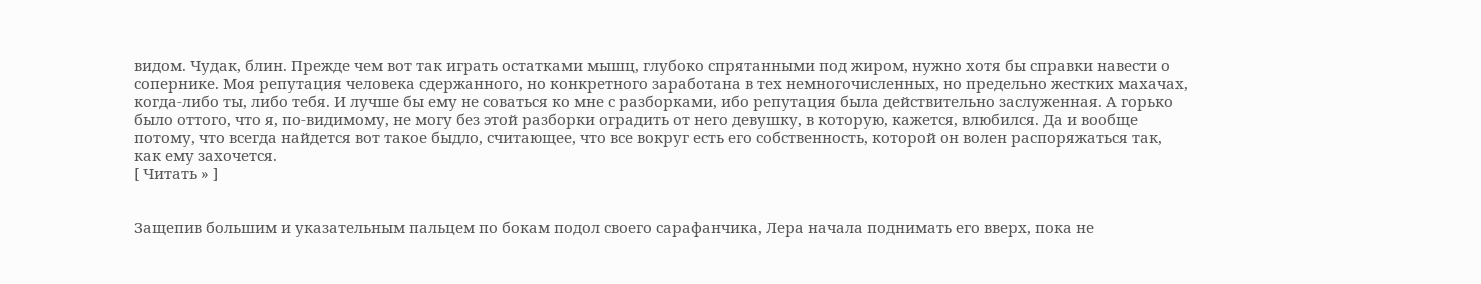видом. Чудак, блин. Прежде чем вот так играть остатками мышц, глубоко спрятанными под жиром, нужно хотя бы справки навести о сопернике. Моя репутация человека сдержанного, но конкретного заработана в тех немногочисленных, но предельно жестких махачах, когда-либо ты, либо тебя. И лучше бы ему не соваться ко мне с разборками, ибо репутация была действительно заслуженная. А горько было оттого, что я, по-видимому, не могу без этой разборки оградить от него девушку, в которую, кажется, влюбился. Да и вообще потому, что всегда найдется вот такое быдло, считающее, что все вокруг есть его собственность, которой он волен распоряжаться так, как ему захочется.
[ Читать » ]


Защепив большим и указательным пальцем по бокам подол своего сарафанчика, Лера начала поднимать его вверх, пока не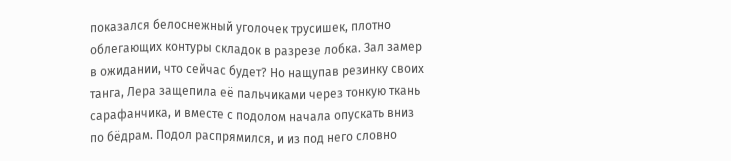показался белоснежный уголочек трусишек, плотно облегающих контуры складок в разрезе лобка. Зал замер в ожидании, что сейчас будет? Но нащупав резинку своих танга, Лера защепила её пальчиками через тонкую ткань сарафанчика, и вместе с подолом начала опускать вниз по бёдрам. Подол распрямился, и из под него словно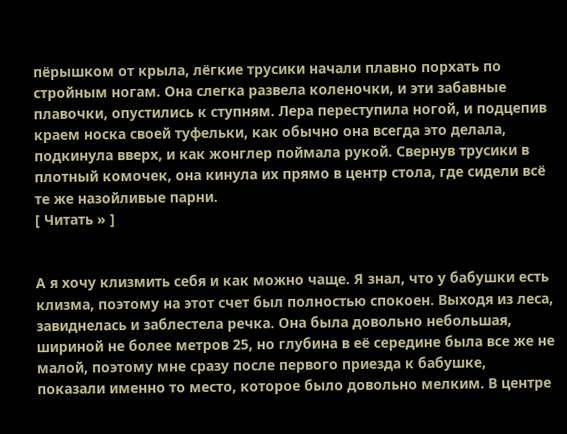пёрышком от крыла, лёгкие трусики начали плавно порхать по стройным ногам. Она слегка развела коленочки, и эти забавные плавочки, опустились к ступням. Лера переступила ногой, и подцепив краем носка своей туфельки, как обычно она всегда это делала, подкинула вверх, и как жонглер поймала рукой. Свернув трусики в плотный комочек, она кинула их прямо в центр стола, где сидели всё те же назойливые парни.
[ Читать » ]


А я хочу клизмить себя и как можно чаще. Я знал, что у бабушки есть клизма, поэтому на этот счет был полностью спокоен. Выходя из леса, завиднелась и заблестела речка. Она была довольно небольшая, шириной не более метров 25, но глубина в её середине была все же не малой, поэтому мне сразу после первого приезда к бабушке, показали именно то место, которое было довольно мелким. В центре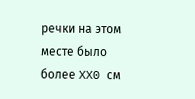речки на этом месте было более XX0 см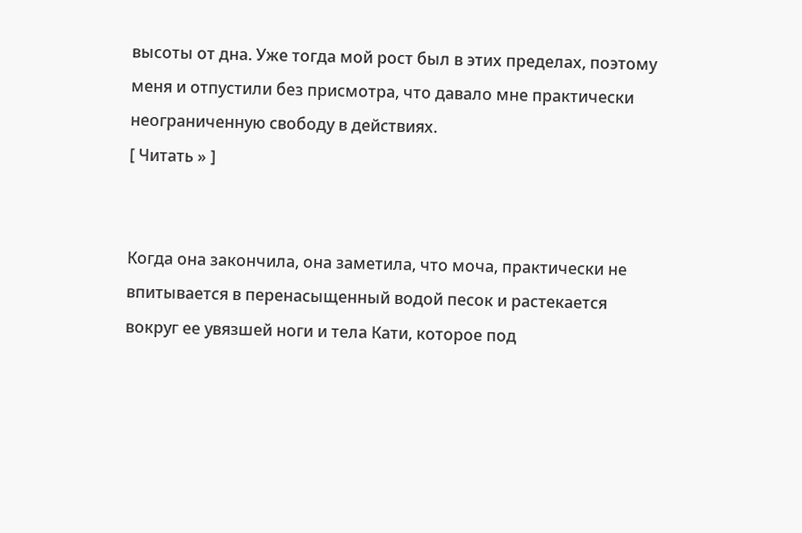высоты от дна. Уже тогда мой рост был в этих пределах, поэтому меня и отпустили без присмотра, что давало мне практически неограниченную свободу в действиях.
[ Читать » ]


Когда она закончила, она заметила, что моча, практически не впитывается в перенасыщенный водой песок и растекается вокруг ее увязшей ноги и тела Кати, которое под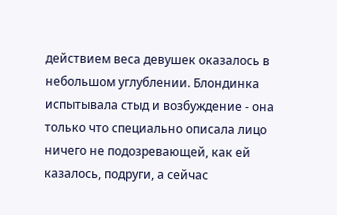действием веса девушек оказалось в небольшом углублении. Блондинка испытывала стыд и возбуждение - она только что специально описала лицо ничего не подозревающей, как ей казалось, подруги, а сейчас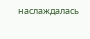наслаждалась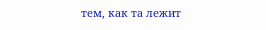тем, как та лежит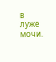в луже мочи.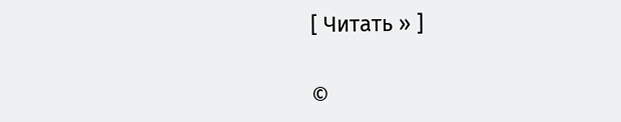[ Читать » ]


©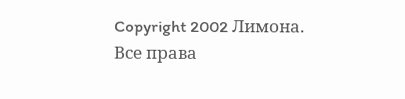Copyright 2002 Лимона. Все права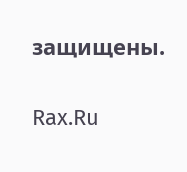защищены.

Rax.Ru